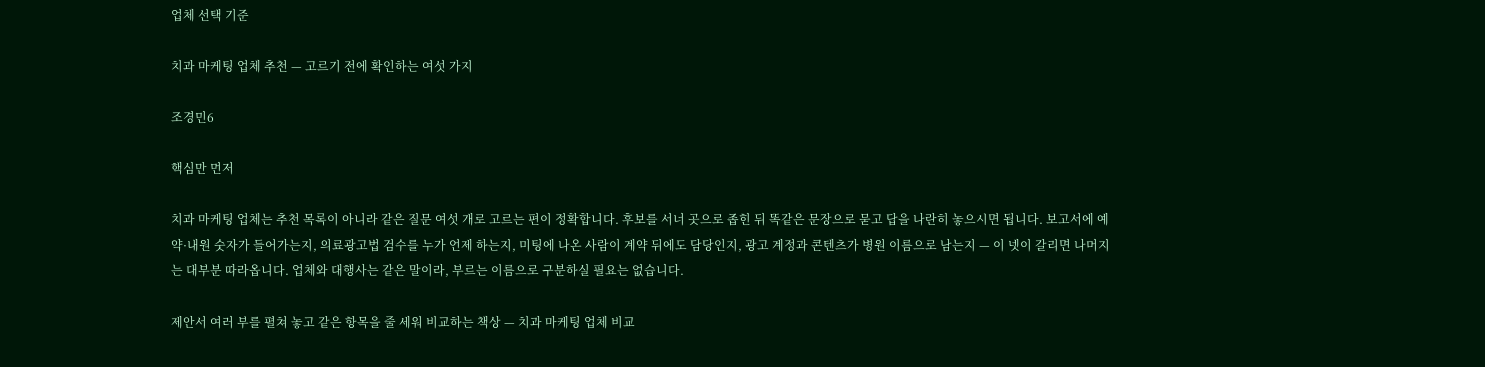업체 선택 기준

치과 마케팅 업체 추천 — 고르기 전에 확인하는 여섯 가지

조경민6

핵심만 먼저

치과 마케팅 업체는 추천 목록이 아니라 같은 질문 여섯 개로 고르는 편이 정확합니다. 후보를 서너 곳으로 좁힌 뒤 똑같은 문장으로 묻고 답을 나란히 놓으시면 됩니다. 보고서에 예약·내원 숫자가 들어가는지, 의료광고법 검수를 누가 언제 하는지, 미팅에 나온 사람이 계약 뒤에도 담당인지, 광고 계정과 콘텐츠가 병원 이름으로 남는지 — 이 넷이 갈리면 나머지는 대부분 따라옵니다. 업체와 대행사는 같은 말이라, 부르는 이름으로 구분하실 필요는 없습니다.

제안서 여러 부를 펼쳐 놓고 같은 항목을 줄 세워 비교하는 책상 — 치과 마케팅 업체 비교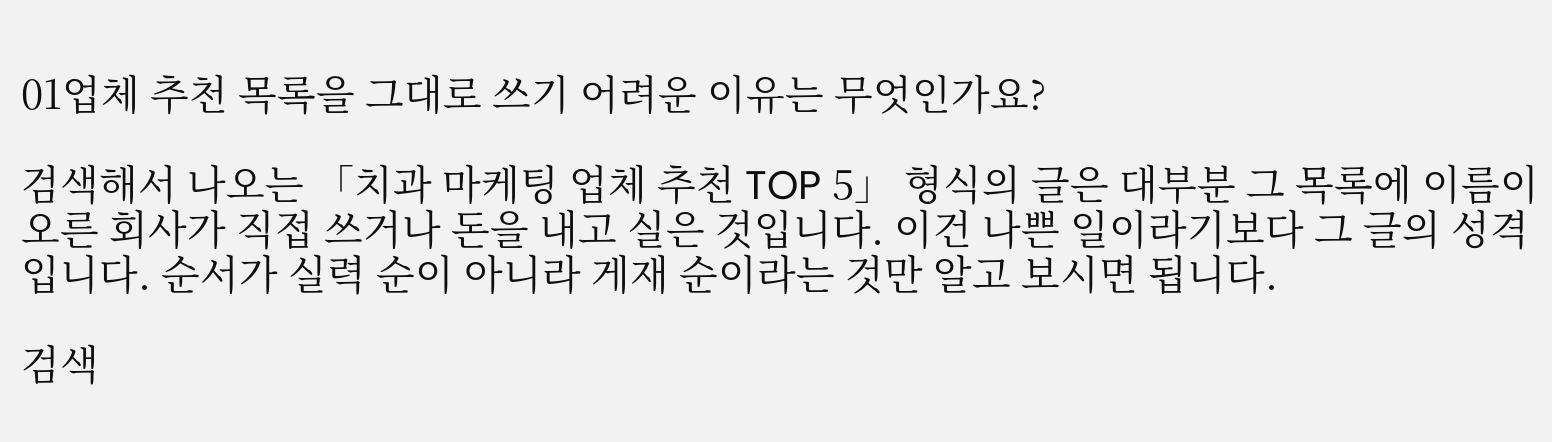01업체 추천 목록을 그대로 쓰기 어려운 이유는 무엇인가요?

검색해서 나오는 「치과 마케팅 업체 추천 TOP 5」 형식의 글은 대부분 그 목록에 이름이 오른 회사가 직접 쓰거나 돈을 내고 실은 것입니다. 이건 나쁜 일이라기보다 그 글의 성격입니다. 순서가 실력 순이 아니라 게재 순이라는 것만 알고 보시면 됩니다.

검색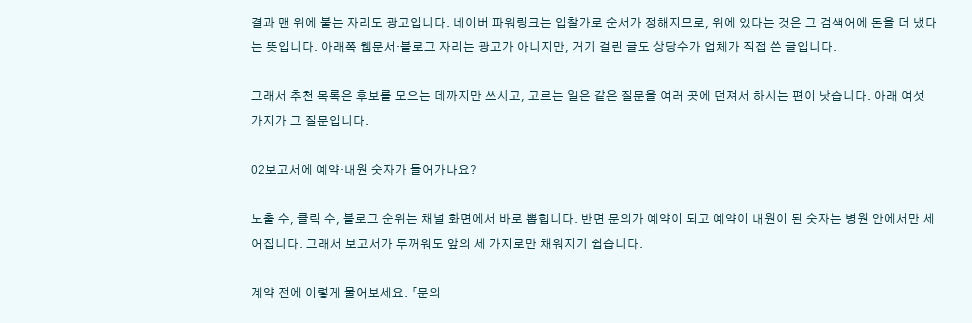결과 맨 위에 붙는 자리도 광고입니다. 네이버 파워링크는 입찰가로 순서가 정해지므로, 위에 있다는 것은 그 검색어에 돈을 더 냈다는 뜻입니다. 아래쪽 웹문서·블로그 자리는 광고가 아니지만, 거기 걸린 글도 상당수가 업체가 직접 쓴 글입니다.

그래서 추천 목록은 후보를 모으는 데까지만 쓰시고, 고르는 일은 같은 질문을 여러 곳에 던져서 하시는 편이 낫습니다. 아래 여섯 가지가 그 질문입니다.

02보고서에 예약·내원 숫자가 들어가나요?

노출 수, 클릭 수, 블로그 순위는 채널 화면에서 바로 뽑힙니다. 반면 문의가 예약이 되고 예약이 내원이 된 숫자는 병원 안에서만 세어집니다. 그래서 보고서가 두꺼워도 앞의 세 가지로만 채워지기 쉽습니다.

계약 전에 이렇게 물어보세요. 「문의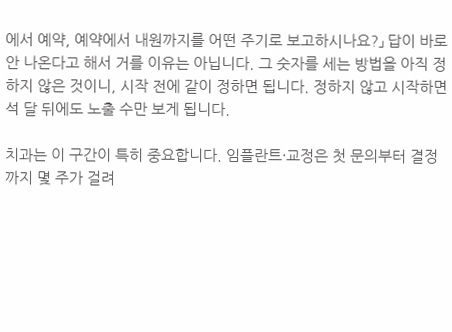에서 예약, 예약에서 내원까지를 어떤 주기로 보고하시나요?」 답이 바로 안 나온다고 해서 거를 이유는 아닙니다. 그 숫자를 세는 방법을 아직 정하지 않은 것이니, 시작 전에 같이 정하면 됩니다. 정하지 않고 시작하면 석 달 뒤에도 노출 수만 보게 됩니다.

치과는 이 구간이 특히 중요합니다. 임플란트·교정은 첫 문의부터 결정까지 몇 주가 걸려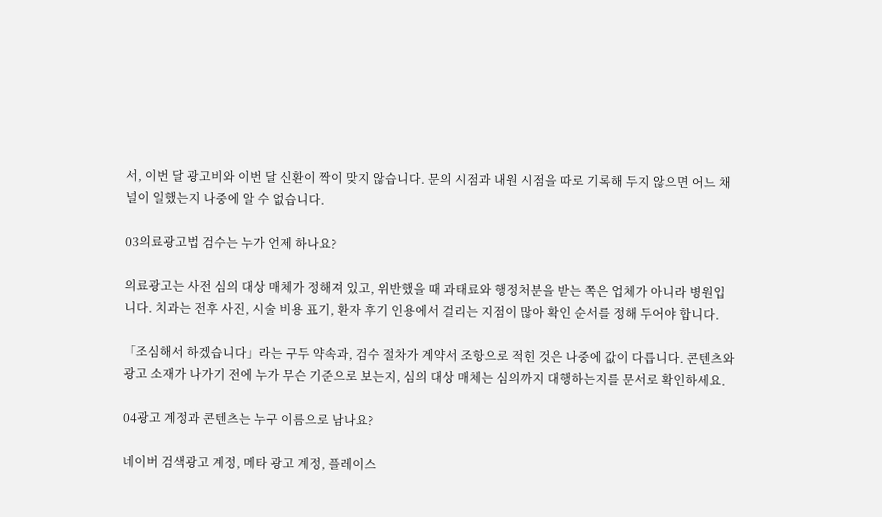서, 이번 달 광고비와 이번 달 신환이 짝이 맞지 않습니다. 문의 시점과 내원 시점을 따로 기록해 두지 않으면 어느 채널이 일했는지 나중에 알 수 없습니다.

03의료광고법 검수는 누가 언제 하나요?

의료광고는 사전 심의 대상 매체가 정해져 있고, 위반했을 때 과태료와 행정처분을 받는 쪽은 업체가 아니라 병원입니다. 치과는 전후 사진, 시술 비용 표기, 환자 후기 인용에서 걸리는 지점이 많아 확인 순서를 정해 두어야 합니다.

「조심해서 하겠습니다」라는 구두 약속과, 검수 절차가 계약서 조항으로 적힌 것은 나중에 값이 다릅니다. 콘텐츠와 광고 소재가 나가기 전에 누가 무슨 기준으로 보는지, 심의 대상 매체는 심의까지 대행하는지를 문서로 확인하세요.

04광고 계정과 콘텐츠는 누구 이름으로 남나요?

네이버 검색광고 계정, 메타 광고 계정, 플레이스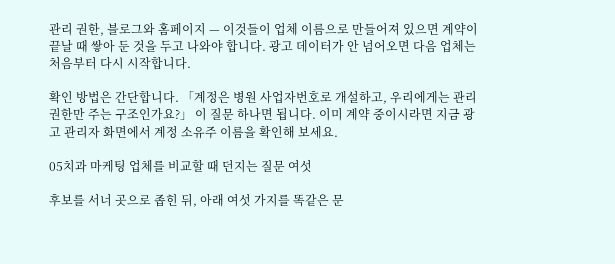관리 권한, 블로그와 홈페이지 — 이것들이 업체 이름으로 만들어져 있으면 계약이 끝날 때 쌓아 둔 것을 두고 나와야 합니다. 광고 데이터가 안 넘어오면 다음 업체는 처음부터 다시 시작합니다.

확인 방법은 간단합니다. 「계정은 병원 사업자번호로 개설하고, 우리에게는 관리 권한만 주는 구조인가요?」 이 질문 하나면 됩니다. 이미 계약 중이시라면 지금 광고 관리자 화면에서 계정 소유주 이름을 확인해 보세요.

05치과 마케팅 업체를 비교할 때 던지는 질문 여섯

후보를 서너 곳으로 좁힌 뒤, 아래 여섯 가지를 똑같은 문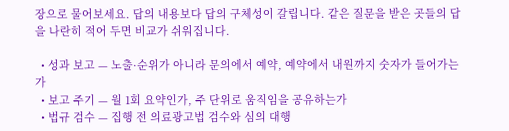장으로 물어보세요. 답의 내용보다 답의 구체성이 갈립니다. 같은 질문을 받은 곳들의 답을 나란히 적어 두면 비교가 쉬워집니다.

  • 성과 보고 — 노출·순위가 아니라 문의에서 예약, 예약에서 내원까지 숫자가 들어가는가
  • 보고 주기 — 월 1회 요약인가, 주 단위로 움직임을 공유하는가
  • 법규 검수 — 집행 전 의료광고법 검수와 심의 대행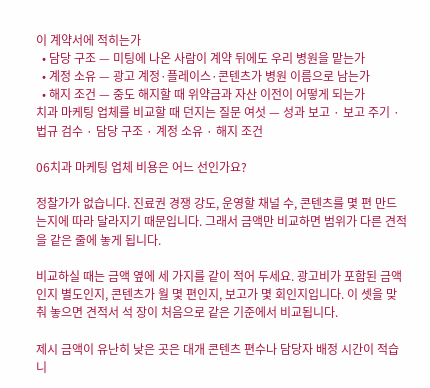이 계약서에 적히는가
  • 담당 구조 — 미팅에 나온 사람이 계약 뒤에도 우리 병원을 맡는가
  • 계정 소유 — 광고 계정·플레이스·콘텐츠가 병원 이름으로 남는가
  • 해지 조건 — 중도 해지할 때 위약금과 자산 이전이 어떻게 되는가
치과 마케팅 업체를 비교할 때 던지는 질문 여섯 — 성과 보고 · 보고 주기 · 법규 검수 · 담당 구조 · 계정 소유 · 해지 조건

06치과 마케팅 업체 비용은 어느 선인가요?

정찰가가 없습니다. 진료권 경쟁 강도, 운영할 채널 수, 콘텐츠를 몇 편 만드는지에 따라 달라지기 때문입니다. 그래서 금액만 비교하면 범위가 다른 견적을 같은 줄에 놓게 됩니다.

비교하실 때는 금액 옆에 세 가지를 같이 적어 두세요. 광고비가 포함된 금액인지 별도인지, 콘텐츠가 월 몇 편인지, 보고가 몇 회인지입니다. 이 셋을 맞춰 놓으면 견적서 석 장이 처음으로 같은 기준에서 비교됩니다.

제시 금액이 유난히 낮은 곳은 대개 콘텐츠 편수나 담당자 배정 시간이 적습니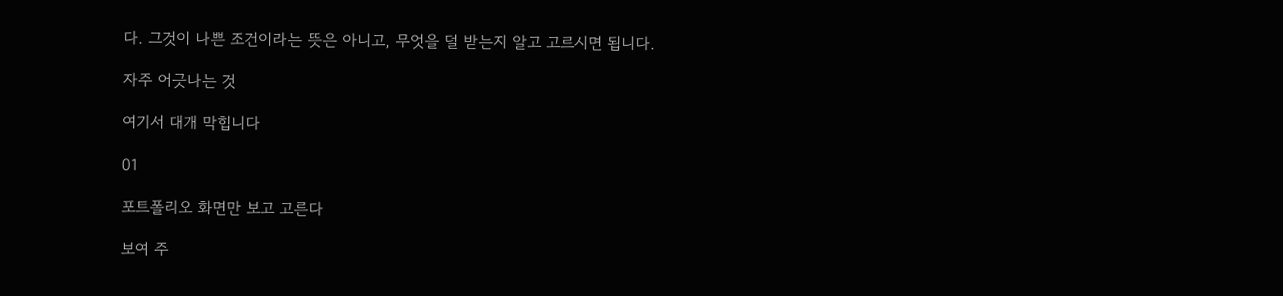다. 그것이 나쁜 조건이라는 뜻은 아니고, 무엇을 덜 받는지 알고 고르시면 됩니다.

자주 어긋나는 것

여기서 대개 막힙니다

01

포트폴리오 화면만 보고 고른다

보여 주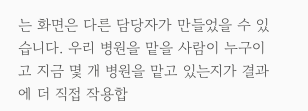는 화면은 다른 담당자가 만들었을 수 있습니다. 우리 병원을 맡을 사람이 누구이고 지금 몇 개 병원을 맡고 있는지가 결과에 더 직접 작용합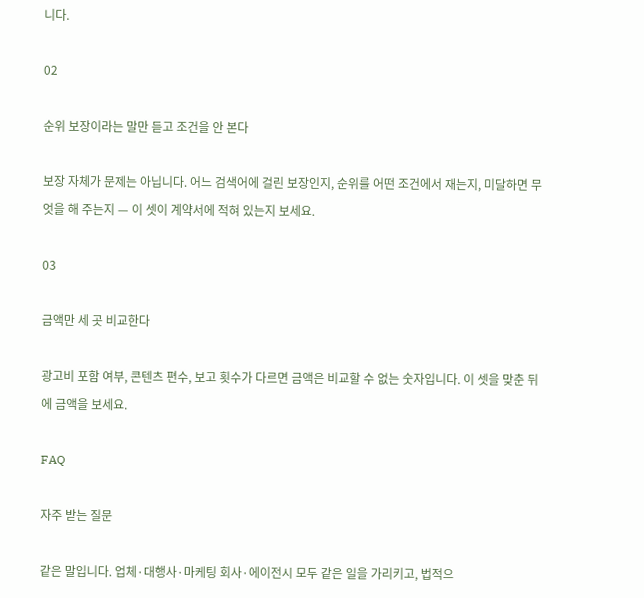니다.

02

순위 보장이라는 말만 듣고 조건을 안 본다

보장 자체가 문제는 아닙니다. 어느 검색어에 걸린 보장인지, 순위를 어떤 조건에서 재는지, 미달하면 무엇을 해 주는지 — 이 셋이 계약서에 적혀 있는지 보세요.

03

금액만 세 곳 비교한다

광고비 포함 여부, 콘텐츠 편수, 보고 횟수가 다르면 금액은 비교할 수 없는 숫자입니다. 이 셋을 맞춘 뒤에 금액을 보세요.

FAQ

자주 받는 질문

같은 말입니다. 업체·대행사·마케팅 회사·에이전시 모두 같은 일을 가리키고, 법적으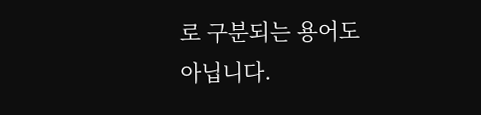로 구분되는 용어도 아닙니다.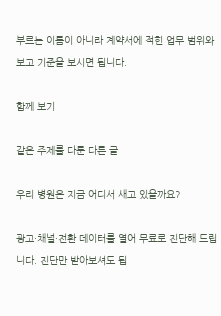부르는 이름이 아니라 계약서에 적힌 업무 범위와 보고 기준을 보시면 됩니다.

함께 보기

같은 주제를 다룬 다른 글

우리 병원은 지금 어디서 새고 있을까요?

광고·채널·전환 데이터를 열어 무료로 진단해 드립니다. 진단만 받아보셔도 됩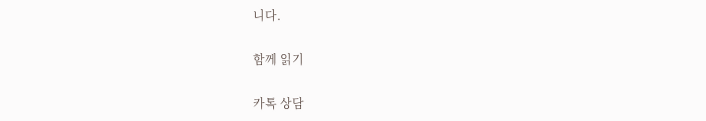니다.

함께 읽기

카톡 상담